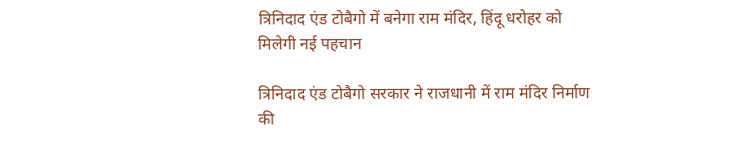त्रिनिदाद एंड टोबैगो में बनेगा राम मंदिर, हिंदू धरोहर को मिलेगी नई पहचान

त्रिनिदाद एंड टोबैगो सरकार ने राजधानी में राम मंदिर निर्माण की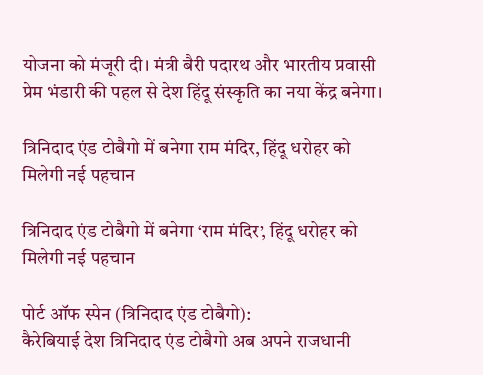योजना को मंजूरी दी। मंत्री बैरी पदारथ और भारतीय प्रवासी प्रेम भंडारी की पहल से देश हिंदू संस्कृति का नया केंद्र बनेगा।

त्रिनिदाद एंड टोबैगो में बनेगा राम मंदिर, हिंदू धरोहर को मिलेगी नई पहचान

त्रिनिदाद एंड टोबैगो में बनेगा ‘राम मंदिर’, हिंदू धरोहर को मिलेगी नई पहचान

पोर्ट ऑफ स्पेन (त्रिनिदाद एंड टोबैगो):
कैरेबियाई देश त्रिनिदाद एंड टोबैगो अब अपने राजधानी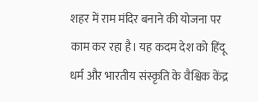शहर में राम मंदिर बनाने की योजना पर काम कर रहा है। यह कदम देश को हिंदू धर्म और भारतीय संस्कृति के वैश्विक केंद्र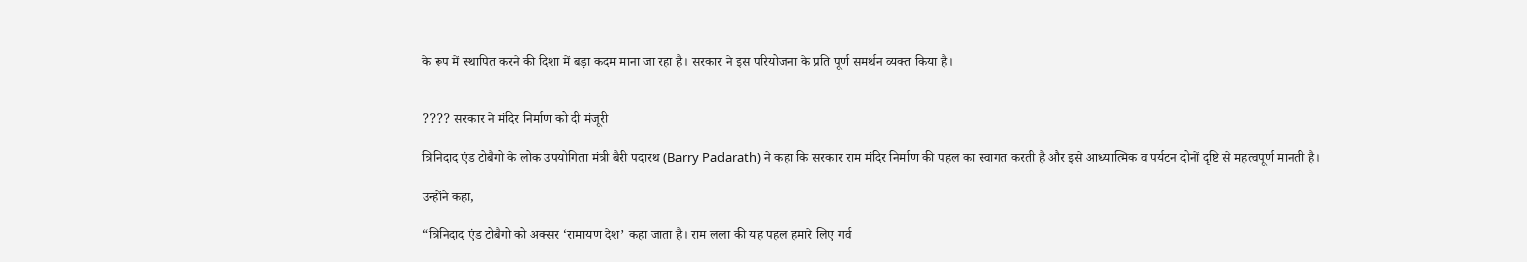के रूप में स्थापित करने की दिशा में बड़ा कदम माना जा रहा है। सरकार ने इस परियोजना के प्रति पूर्ण समर्थन व्यक्त किया है।


???? सरकार ने मंदिर निर्माण को दी मंजूरी

त्रिनिदाद एंड टोबैगो के लोक उपयोगिता मंत्री बैरी पदारथ (Barry Padarath) ने कहा कि सरकार राम मंदिर निर्माण की पहल का स्वागत करती है और इसे आध्यात्मिक व पर्यटन दोनों दृष्टि से महत्वपूर्ण मानती है।

उन्होंने कहा,

“त्रिनिदाद एंड टोबैगो को अक्सर ‘रामायण देश’ कहा जाता है। राम लला की यह पहल हमारे लिए गर्व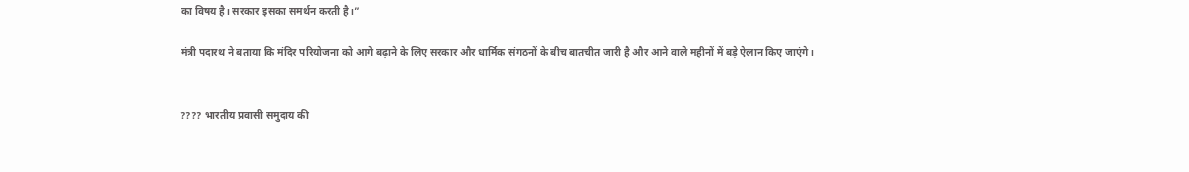का विषय है। सरकार इसका समर्थन करती है।”

मंत्री पदारथ ने बताया कि मंदिर परियोजना को आगे बढ़ाने के लिए सरकार और धार्मिक संगठनों के बीच बातचीत जारी है और आने वाले महीनों में बड़े ऐलान किए जाएंगे।


???? भारतीय प्रवासी समुदाय की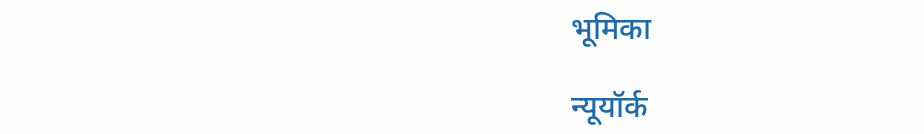भूमिका

न्यूयॉर्क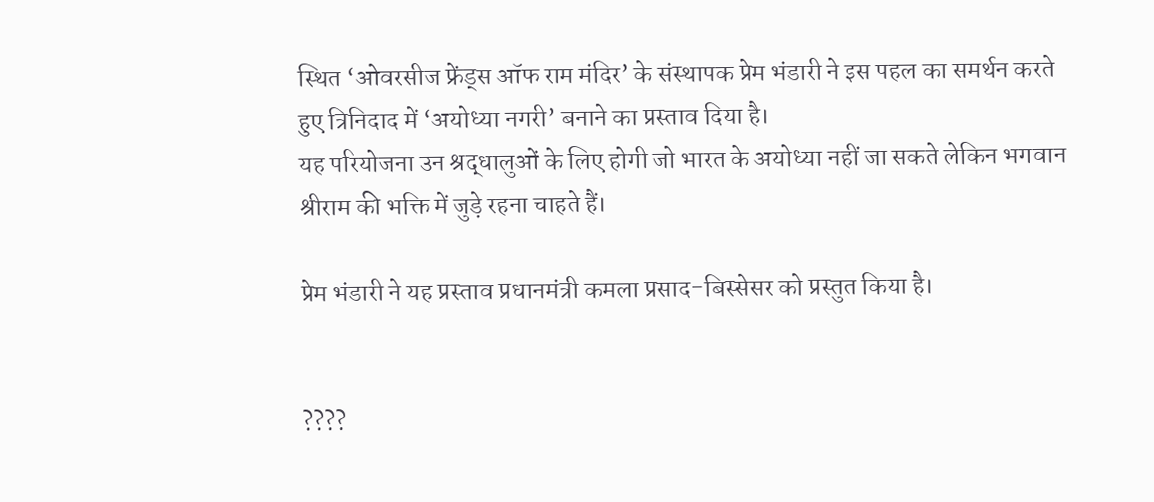स्थित ‘ओवरसीज फ्रेंड्स ऑफ राम मंदिर’ के संस्थापक प्रेम भंडारी ने इस पहल का समर्थन करते हुए त्रिनिदाद में ‘अयोध्या नगरी’ बनाने का प्रस्ताव दिया है।
यह परियोजना उन श्रद्धालुओं के लिए होगी जो भारत के अयोध्या नहीं जा सकते लेकिन भगवान श्रीराम की भक्ति में जुड़े रहना चाहते हैं।

प्रेम भंडारी ने यह प्रस्ताव प्रधानमंत्री कमला प्रसाद-बिस्सेसर को प्रस्तुत किया है।


????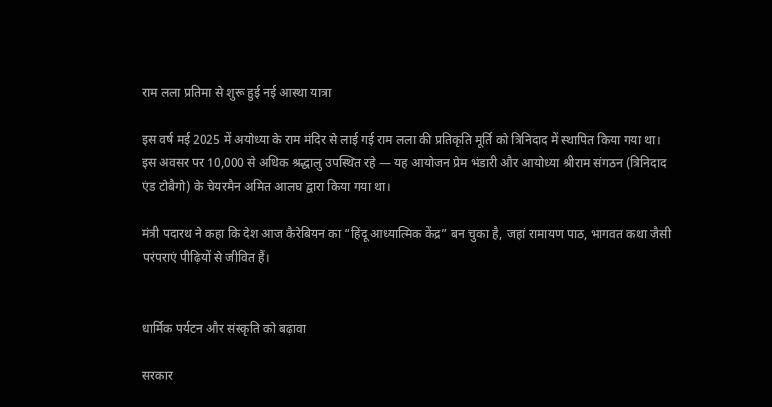राम लला प्रतिमा से शुरू हुई नई आस्था यात्रा

इस वर्ष मई 2025 में अयोध्या के राम मंदिर से लाई गई राम लला की प्रतिकृति मूर्ति को त्रिनिदाद में स्थापित किया गया था।
इस अवसर पर 10,000 से अधिक श्रद्धालु उपस्थित रहे — यह आयोजन प्रेम भंडारी और आयोध्या श्रीराम संगठन (त्रिनिदाद एंड टोबैगो) के चेयरमैन अमित आलघ द्वारा किया गया था।

मंत्री पदारथ ने कहा कि देश आज कैरेबियन का “हिंदू आध्यात्मिक केंद्र” बन चुका है, जहां रामायण पाठ, भागवत कथा जैसी परंपराएं पीढ़ियों से जीवित हैं।


धार्मिक पर्यटन और संस्कृति को बढ़ावा

सरकार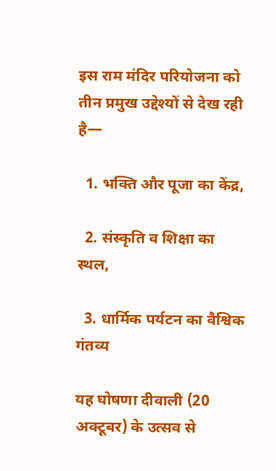इस राम मंदिर परियोजना को तीन प्रमुख उद्देश्यों से देख रही है—

  1. भक्ति और पूजा का केंद्र,

  2. संस्कृति व शिक्षा का स्थल,

  3. धार्मिक पर्यटन का वैश्विक गंतव्य

यह घोषणा दीवाली (20 अक्टूबर) के उत्सव से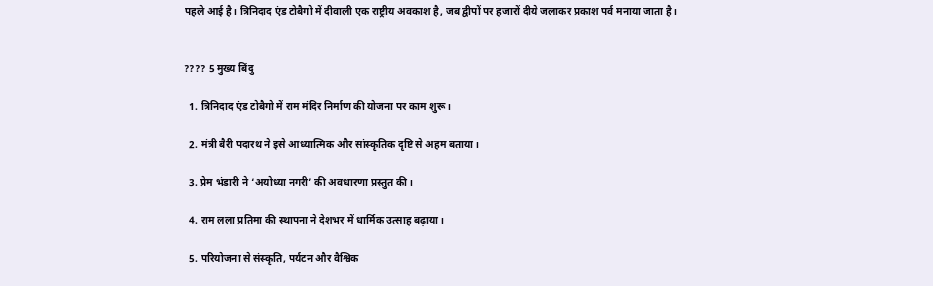पहले आई है। त्रिनिदाद एंड टोबैगो में दीवाली एक राष्ट्रीय अवकाश है, जब द्वीपों पर हजारों दीये जलाकर प्रकाश पर्व मनाया जाता है।


???? 5 मुख्य बिंदु

  1. त्रिनिदाद एंड टोबैगो में राम मंदिर निर्माण की योजना पर काम शुरू।

  2. मंत्री बैरी पदारथ ने इसे आध्यात्मिक और सांस्कृतिक दृष्टि से अहम बताया।

  3. प्रेम भंडारी ने ‘अयोध्या नगरी’ की अवधारणा प्रस्तुत की।

  4. राम लला प्रतिमा की स्थापना ने देशभर में धार्मिक उत्साह बढ़ाया।

  5. परियोजना से संस्कृति, पर्यटन और वैश्विक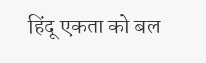हिंदू एकता को बल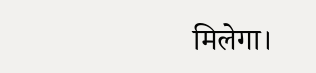मिलेगा।